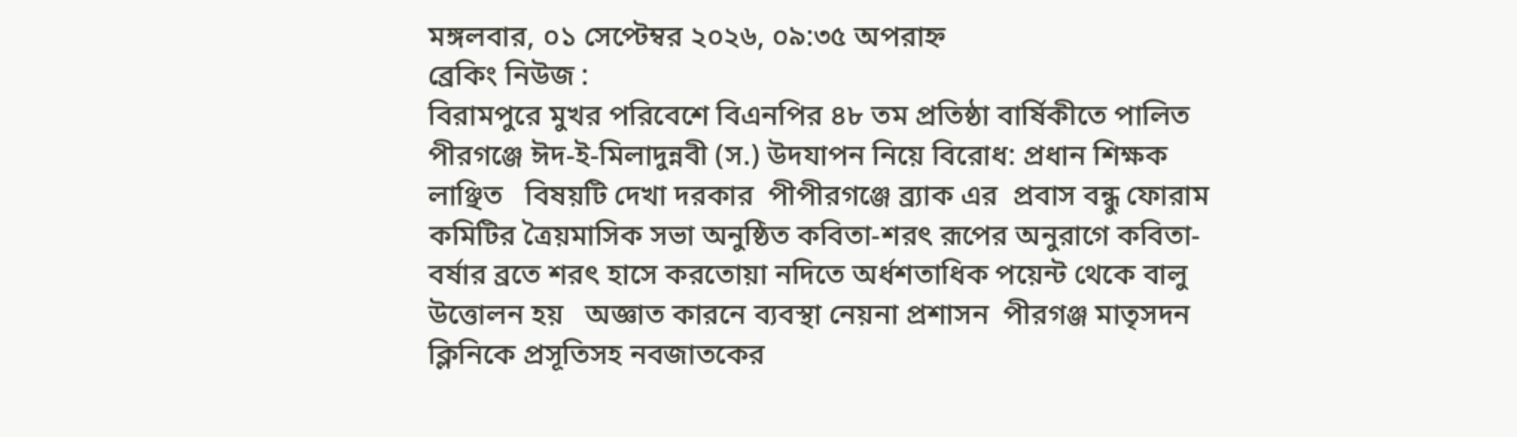মঙ্গলবার, ০১ সেপ্টেম্বর ২০২৬, ০৯:৩৫ অপরাহ্ন
ব্রেকিং নিউজ :
বিরামপুরে মুখর পরিবেশে বিএনপির ৪৮ তম প্রতিষ্ঠা বার্ষিকীতে পালিত পীরগঞ্জে ঈদ-ই-মিলাদুন্নবী (স.) উদযাপন নিয়ে বিরোধ: প্রধান শিক্ষক লাঞ্ছিত   বিষয়টি দেখা দরকার  পীপীরগঞ্জে ব্র্যাক এর  প্রবাস বন্ধু ফোরাম কমিটির ত্রৈয়মাসিক সভা অনুষ্ঠিত কবিতা-শরৎ রূপের অনুরাগে কবিতা-বর্ষার ব্রতে শরৎ হাসে করতোয়া নদিতে অর্ধশতাধিক পয়েন্ট থেকে বালু উত্তোলন হয়   অজ্ঞাত কারনে ব্যবস্থা নেয়না প্রশাসন  পীরগঞ্জ মাতৃসদন ক্লিনিকে প্রসূতিসহ নবজাতকের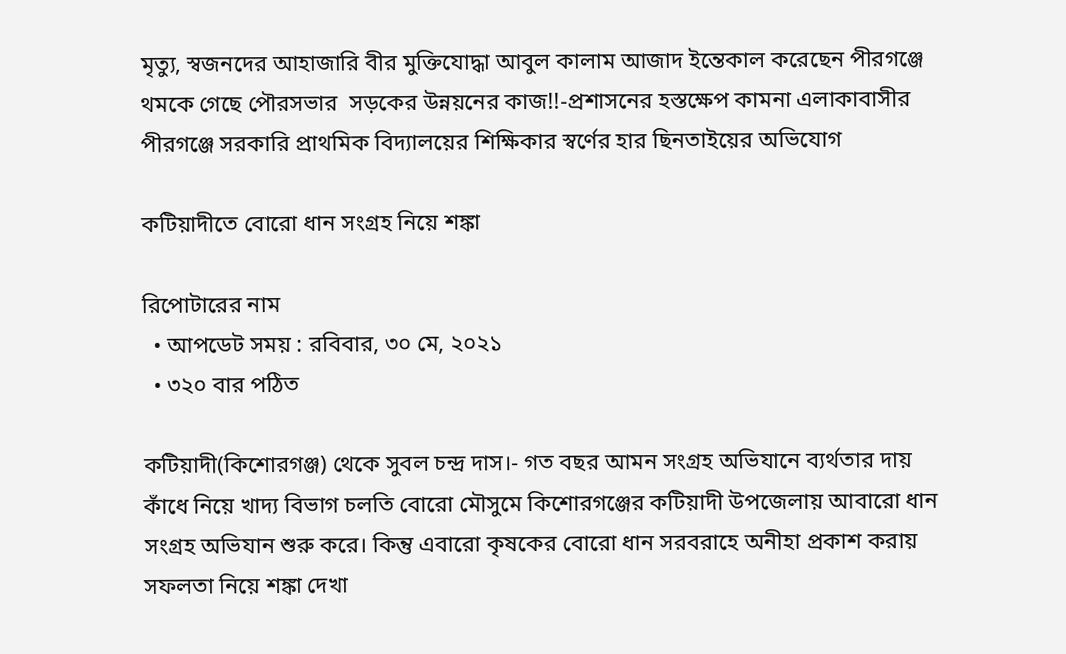মৃত্যু, স্বজনদের আহাজারি বীর মুক্তিযোদ্ধা আবুল কালাম আজাদ ইন্তেকাল করেছেন পীরগঞ্জে থমকে গেছে পৌরসভার  সড়কের উন্নয়নের কাজ!!-প্রশাসনের হস্তক্ষেপ কামনা এলাকাবাসীর পীরগঞ্জে সরকারি প্রাথমিক বিদ্যালয়ের শিক্ষিকার স্বর্ণের হার ছিনতাইয়ের অভিযোগ

কটিয়াদীতে বোরো ধান সংগ্রহ নিয়ে শঙ্কা

রিপোটারের নাম
  • আপডেট সময় : রবিবার, ৩০ মে, ২০২১
  • ৩২০ বার পঠিত

কটিয়াদী(কিশোরগঞ্জ) থেকে সুবল চন্দ্র দাস।- গত বছর আমন সংগ্রহ অভিযানে ব্যর্থতার দায় কাঁধে নিয়ে খাদ্য বিভাগ চলতি বোরো মৌসুমে কিশোরগঞ্জের কটিয়াদী উপজেলায় আবারো ধান সংগ্রহ অভিযান শুরু করে। কিন্তু এবারো কৃষকের বোরো ধান সরবরাহে অনীহা প্রকাশ করায় সফলতা নিয়ে শঙ্কা দেখা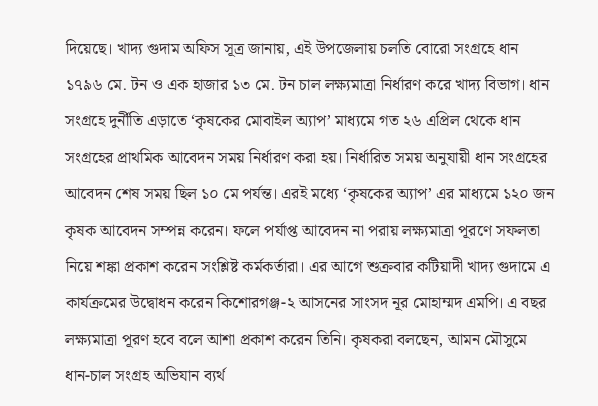দিয়েছে। খাদ্য গুদাম অফিস সূত্র জানায়, এই উপজেলায় চলতি বোরো সংগ্রহে ধান ১৭৯৬ মে. টন ও এক হাজার ১৩ মে. টন চাল লক্ষ্যমাত্রা নির্ধারণ করে খাদ্য বিভাগ। ধান সংগ্রহে দুর্নীতি এড়াতে ‘কৃষকের মোবাইল অ্যাপ’ মাধ্যমে গত ২৬ এপ্রিল থেকে ধান সংগ্রহের প্রাথমিক আবেদন সময় নির্ধারণ করা হয়। নির্ধারিত সময় অনুযায়ী ধান সংগ্রহের আবেদন শেষ সময় ছিল ১০ মে পর্যন্ত। এরই মধ্যে ‘কৃষকের অ্যাপ’ এর মাধ্যমে ১২০ জন কৃষক আবেদন সম্পন্ন করেন। ফলে পর্যাপ্ত আবেদন না পরায় লক্ষ্যমাত্রা পূরণে সফলতা নিয়ে শঙ্কা প্রকাশ করেন সংশ্লিষ্ট কর্মকর্তারা। এর আগে শুক্রবার কটিয়াদী খাদ্য গুদামে এ কার্যক্রমের উদ্বোধন করেন কিশোরগঞ্জ-২ আসনের সাংসদ নূর মোহাম্মদ এমপি। এ বছর লক্ষ্যমাত্রা পূরণ হবে বলে আশা প্রকাশ করেন তিনি। কৃষকরা বলছেন, আমন মৌসুমে ধান-চাল সংগ্রহ অভিযান ব্যর্থ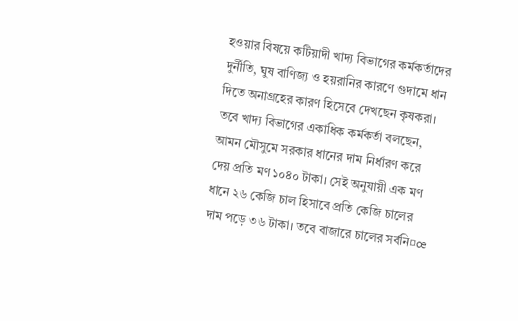হওয়ার বিষয়ে কটিয়াদী খাদ্য বিভাগের কর্মকর্তাদের দুর্নীতি, ঘুষ বাণিজ্য ও হয়রানির কারণে গুদামে ধান দিতে অনাগ্রহের কারণ হিসেবে দেখছেন কৃষকরা। তবে খাদ্য বিভাগের একাধিক কর্মকর্তা বলছেন, আমন মৌসুমে সরকার ধানের দাম নির্ধারণ করে দেয় প্রতি মণ ১০৪০ টাকা। সেই অনুযায়ী এক মণ ধানে ২৬ কেজি চাল হিসাবে প্রতি কেজি চালের দাম পড়ে ৩৬ টাকা। তবে বাজারে চালের সর্বনি¤œ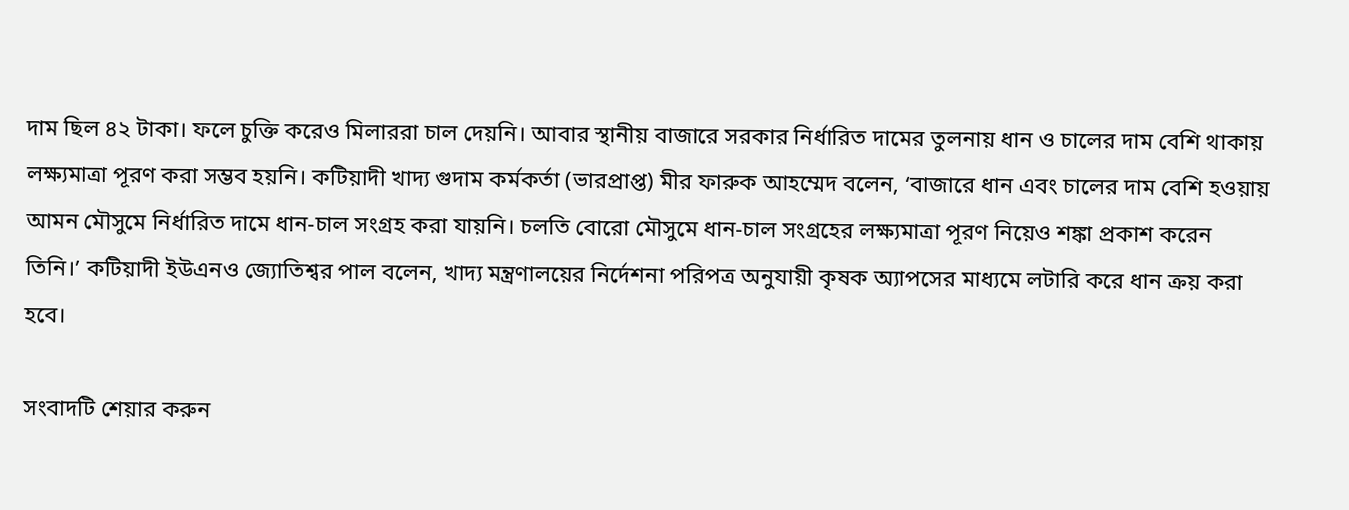দাম ছিল ৪২ টাকা। ফলে চুক্তি করেও মিলাররা চাল দেয়নি। আবার স্থানীয় বাজারে সরকার নির্ধারিত দামের তুলনায় ধান ও চালের দাম বেশি থাকায় লক্ষ্যমাত্রা পূরণ করা সম্ভব হয়নি। কটিয়াদী খাদ্য গুদাম কর্মকর্তা (ভারপ্রাপ্ত) মীর ফারুক আহম্মেদ বলেন, ‘বাজারে ধান এবং চালের দাম বেশি হওয়ায় আমন মৌসুমে নির্ধারিত দামে ধান-চাল সংগ্রহ করা যায়নি। চলতি বোরো মৌসুমে ধান-চাল সংগ্রহের লক্ষ্যমাত্রা পূরণ নিয়েও শঙ্কা প্রকাশ করেন তিনি।’ কটিয়াদী ইউএনও জ্যোতিশ্বর পাল বলেন, খাদ্য মন্ত্রণালয়ের নির্দেশনা পরিপত্র অনুযায়ী কৃষক অ্যাপসের মাধ্যমে লটারি করে ধান ক্রয় করা হবে।

সংবাদটি শেয়ার করুন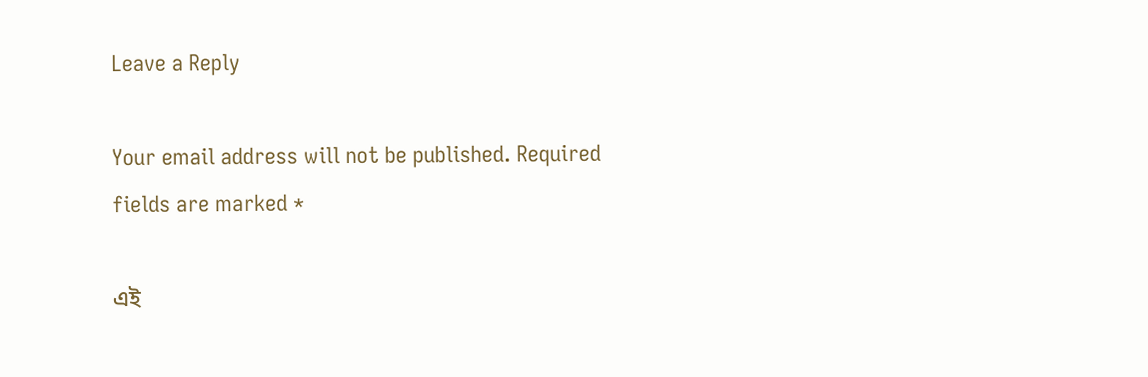Leave a Reply

Your email address will not be published. Required fields are marked *

এই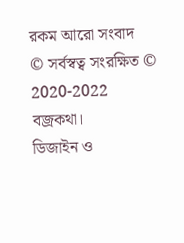রকম আরো সংবাদ
© সর্বস্বত্ব সংরক্ষিত © 2020-2022 বজ্রকথা।
ডিজাইন ও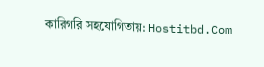কারিগরি সহযোগিতায়: Hostitbd.Com